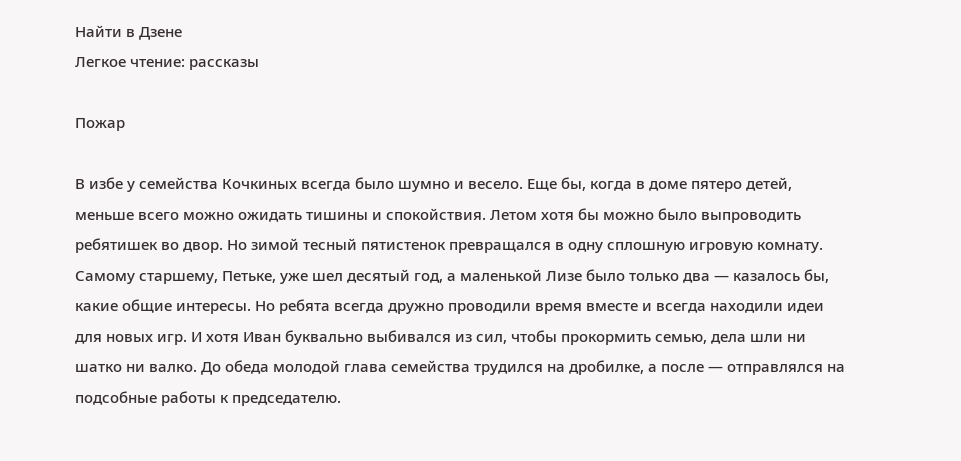Найти в Дзене
Легкое чтение: рассказы

Пожар

В избе у семейства Кочкиных всегда было шумно и весело. Еще бы, когда в доме пятеро детей, меньше всего можно ожидать тишины и спокойствия. Летом хотя бы можно было выпроводить ребятишек во двор. Но зимой тесный пятистенок превращался в одну сплошную игровую комнату. Самому старшему, Петьке, уже шел десятый год, а маленькой Лизе было только два — казалось бы, какие общие интересы. Но ребята всегда дружно проводили время вместе и всегда находили идеи для новых игр. И хотя Иван буквально выбивался из сил, чтобы прокормить семью, дела шли ни шатко ни валко. До обеда молодой глава семейства трудился на дробилке, а после — отправлялся на подсобные работы к председателю.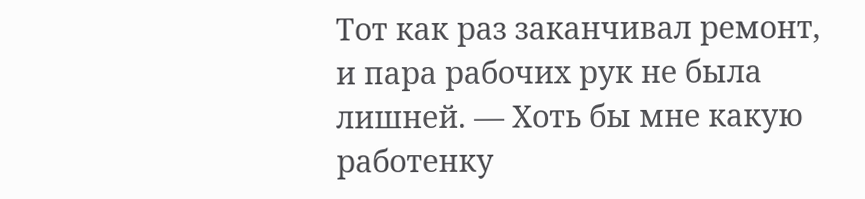Тот как раз заканчивал ремонт, и пара рабочих рук не была лишней. — Хоть бы мне какую работенку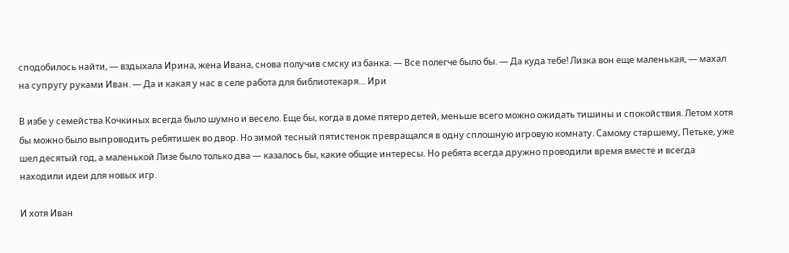сподобилось найти, — вздыхала Ирина, жена Ивана, снова получив смску из банка. — Все полегче было бы. — Да куда тебе! Лизка вон еще маленькая, — махал на супругу руками Иван. — Да и какая у нас в селе работа для библиотекаря… Ири

В избе у семейства Кочкиных всегда было шумно и весело. Еще бы, когда в доме пятеро детей, меньше всего можно ожидать тишины и спокойствия. Летом хотя бы можно было выпроводить ребятишек во двор. Но зимой тесный пятистенок превращался в одну сплошную игровую комнату. Самому старшему, Петьке, уже шел десятый год, а маленькой Лизе было только два — казалось бы, какие общие интересы. Но ребята всегда дружно проводили время вместе и всегда находили идеи для новых игр.

И хотя Иван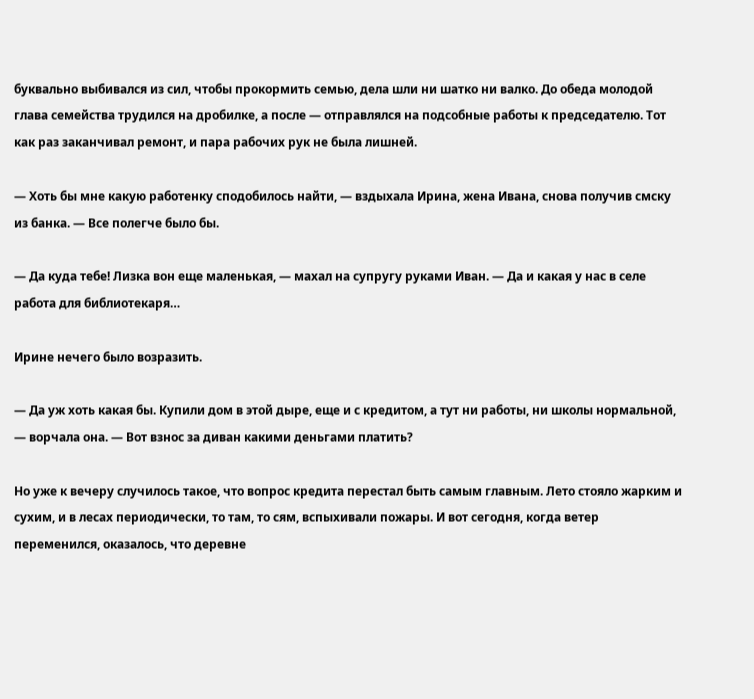буквально выбивался из сил, чтобы прокормить семью, дела шли ни шатко ни валко. До обеда молодой глава семейства трудился на дробилке, а после — отправлялся на подсобные работы к председателю. Тот как раз заканчивал ремонт, и пара рабочих рук не была лишней.

— Хоть бы мне какую работенку сподобилось найти, — вздыхала Ирина, жена Ивана, снова получив смску из банка. — Все полегче было бы.

— Да куда тебе! Лизка вон еще маленькая, — махал на супругу руками Иван. — Да и какая у нас в селе работа для библиотекаря…

Ирине нечего было возразить.

— Да уж хоть какая бы. Купили дом в этой дыре, еще и с кредитом, а тут ни работы, ни школы нормальной, — ворчала она. — Вот взнос за диван какими деньгами платить?

Но уже к вечеру случилось такое, что вопрос кредита перестал быть самым главным. Лето стояло жарким и сухим, и в лесах периодически, то там, то сям, вспыхивали пожары. И вот сегодня, когда ветер переменился, оказалось, что деревне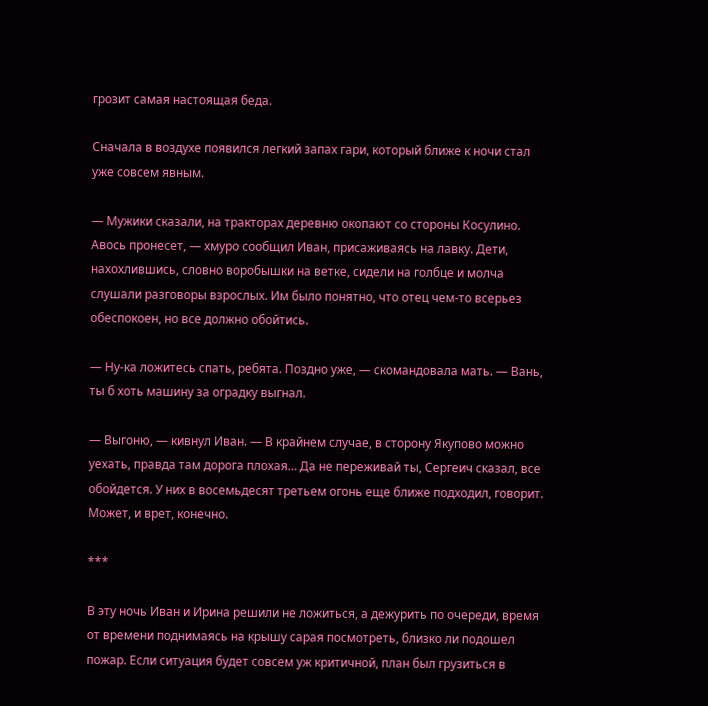грозит самая настоящая беда.

Сначала в воздухе появился легкий запах гари, который ближе к ночи стал уже совсем явным.

— Мужики сказали, на тракторах деревню окопают со стороны Косулино. Авось пронесет, — хмуро сообщил Иван, присаживаясь на лавку. Дети, нахохлившись, словно воробышки на ветке, сидели на голбце и молча слушали разговоры взрослых. Им было понятно, что отец чем-то всерьез обеспокоен, но все должно обойтись.

— Ну-ка ложитесь спать, ребята. Поздно уже, — скомандовала мать. — Вань, ты б хоть машину за оградку выгнал.

— Выгоню, — кивнул Иван. — В крайнем случае, в сторону Якупово можно уехать, правда там дорога плохая… Да не переживай ты, Сергеич сказал, все обойдется. У них в восемьдесят третьем огонь еще ближе подходил, говорит. Может, и врет, конечно.

***

В эту ночь Иван и Ирина решили не ложиться, а дежурить по очереди, время от времени поднимаясь на крышу сарая посмотреть, близко ли подошел пожар. Если ситуация будет совсем уж критичной, план был грузиться в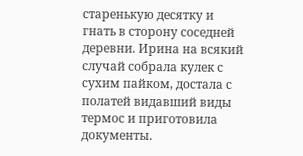старенькую десятку и гнать в сторону соседней деревни. Ирина на всякий случай собрала кулек с сухим пайком, достала с полатей видавший виды термос и приготовила документы.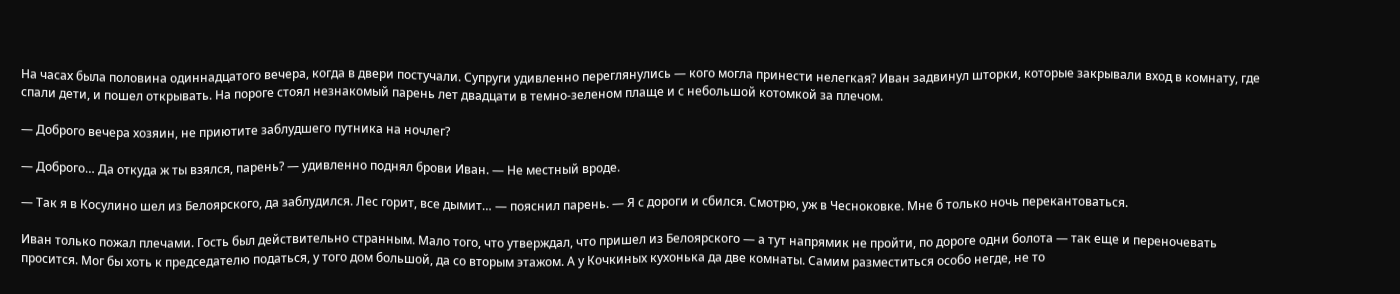На часах была половина одиннадцатого вечера, когда в двери постучали. Супруги удивленно переглянулись — кого могла принести нелегкая? Иван задвинул шторки, которые закрывали вход в комнату, где спали дети, и пошел открывать. На пороге стоял незнакомый парень лет двадцати в темно-зеленом плаще и с небольшой котомкой за плечом.

— Доброго вечера хозяин, не приютите заблудшего путника на ночлег?

— Доброго… Да откуда ж ты взялся, парень? — удивленно поднял брови Иван. — Не местный вроде.

— Так я в Косулино шел из Белоярского, да заблудился. Лес горит, все дымит… — пояснил парень. — Я с дороги и сбился. Смотрю, уж в Чесноковке. Мне б только ночь перекантоваться.

Иван только пожал плечами. Гость был действительно странным. Мало того, что утверждал, что пришел из Белоярского — а тут напрямик не пройти, по дороге одни болота — так еще и переночевать просится. Мог бы хоть к председателю податься, у того дом большой, да со вторым этажом. А у Кочкиных кухонька да две комнаты. Самим разместиться особо негде, не то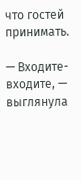что гостей принимать.

— Входите-входите, — выглянула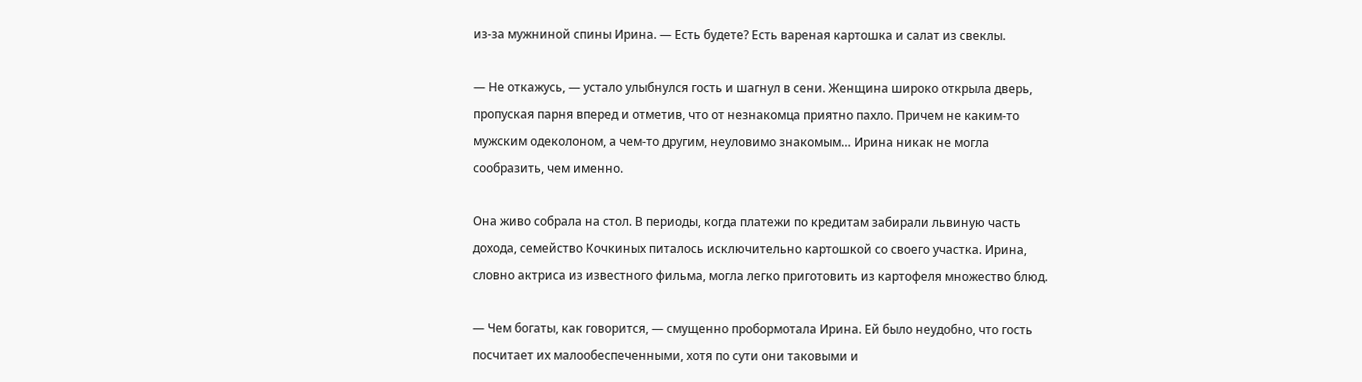из-за мужниной спины Ирина. — Есть будете? Есть вареная картошка и салат из свеклы.

— Не откажусь, — устало улыбнулся гость и шагнул в сени. Женщина широко открыла дверь, пропуская парня вперед и отметив, что от незнакомца приятно пахло. Причем не каким-то мужским одеколоном, а чем-то другим, неуловимо знакомым… Ирина никак не могла сообразить, чем именно.

Она живо собрала на стол. В периоды, когда платежи по кредитам забирали львиную часть дохода, семейство Кочкиных питалось исключительно картошкой со своего участка. Ирина, словно актриса из известного фильма, могла легко приготовить из картофеля множество блюд.

— Чем богаты, как говорится, — смущенно пробормотала Ирина. Ей было неудобно, что гость посчитает их малообеспеченными, хотя по сути они таковыми и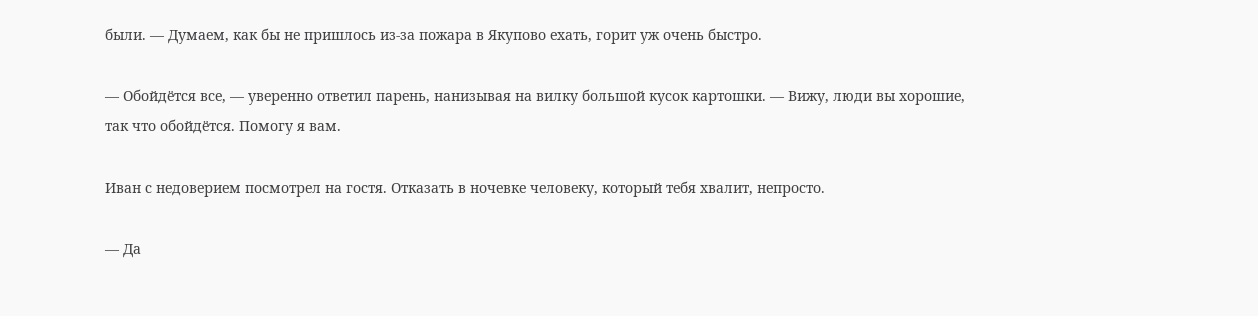были. — Думаем, как бы не пришлось из-за пожара в Якупово ехать, горит уж очень быстро.

— Обойдётся все, — уверенно ответил парень, нанизывая на вилку большой кусок картошки. — Вижу, люди вы хорошие, так что обойдётся. Помогу я вам.

Иван с недоверием посмотрел на гостя. Отказать в ночевке человеку, который тебя хвалит, непросто.

— Да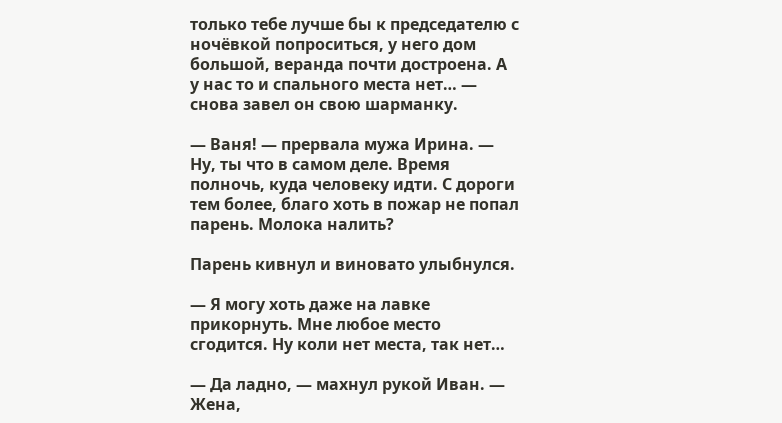только тебе лучше бы к председателю с ночёвкой попроситься, у него дом большой, веранда почти достроена. А у нас то и спального места нет… — снова завел он свою шарманку.

— Ваня! — прервала мужа Ирина. — Ну, ты что в самом деле. Время полночь, куда человеку идти. С дороги тем более, благо хоть в пожар не попал парень. Молока налить?

Парень кивнул и виновато улыбнулся.

— Я могу хоть даже на лавке прикорнуть. Мне любое место сгодится. Ну коли нет места, так нет…

— Да ладно, — махнул рукой Иван. — Жена,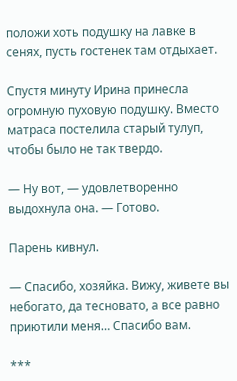положи хоть подушку на лавке в сенях, пусть гостенек там отдыхает.

Спустя минуту Ирина принесла огромную пуховую подушку. Вместо матраса постелила старый тулуп, чтобы было не так твердо.

— Ну вот, — удовлетворенно выдохнула она. — Готово.

Парень кивнул.

— Спасибо, хозяйка. Вижу, живете вы небогато, да тесновато, а все равно приютили меня… Спасибо вам.

***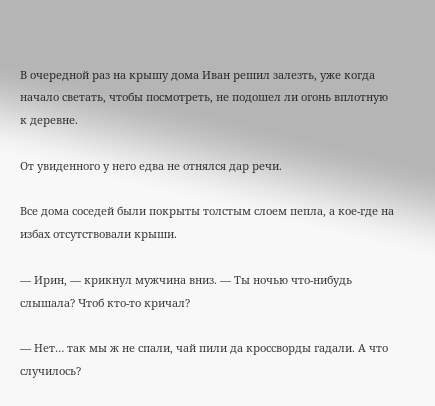В очередной раз на крышу дома Иван решил залезть, уже когда начало светать, чтобы посмотреть, не подошел ли огонь вплотную к деревне.

От увиденного у него едва не отнялся дар речи.

Все дома соседей были покрыты толстым слоем пепла, а кое-где на избах отсутствовали крыши.

— Ирин, — крикнул мужчина вниз. — Ты ночью что-нибудь слышала? Чтоб кто-то кричал?

— Нет… так мы ж не спали, чай пили да кроссворды гадали. А что случилось?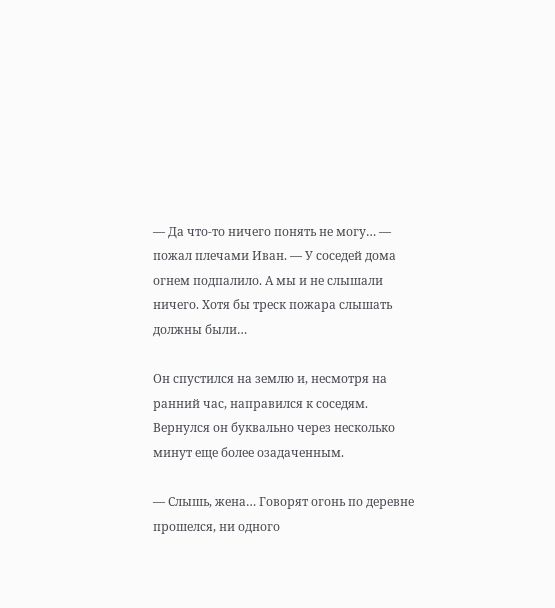— Да что-то ничего понять не могу… — пожал плечами Иван. — У соседей дома огнем подпалило. А мы и не слышали ничего. Хотя бы треск пожара слышать должны были…

Он спустился на землю и, несмотря на ранний час, направился к соседям. Вернулся он буквально через несколько минут еще более озадаченным.

— Слышь, жена… Говорят огонь по деревне прошелся, ни одного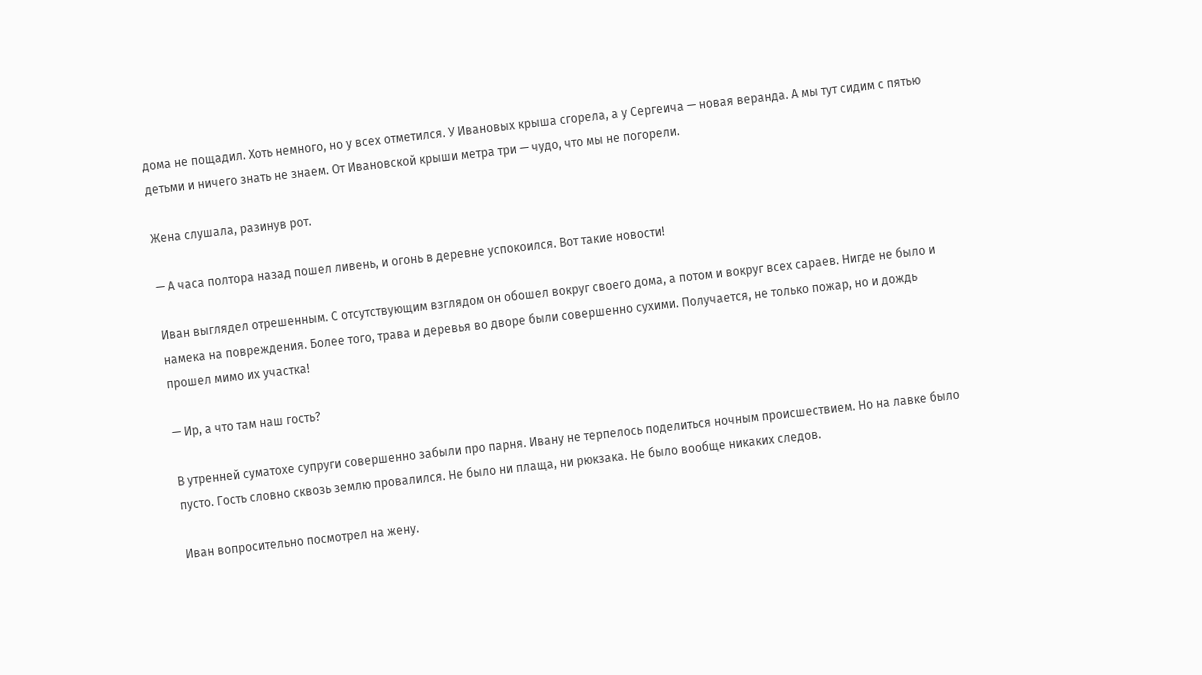дома не пощадил. Хоть немного, но у всех отметился. У Ивановых крыша сгорела, а у Сергеича — новая веранда. А мы тут сидим с пятью детьми и ничего знать не знаем. От Ивановской крыши метра три — чудо, что мы не погорели.

Жена слушала, разинув рот.

— А часа полтора назад пошел ливень, и огонь в деревне успокоился. Вот такие новости!

Иван выглядел отрешенным. С отсутствующим взглядом он обошел вокруг своего дома, а потом и вокруг всех сараев. Нигде не было и намека на повреждения. Более того, трава и деревья во дворе были совершенно сухими. Получается, не только пожар, но и дождь прошел мимо их участка!

— Ир, а что там наш гость?

В утренней суматохе супруги совершенно забыли про парня. Ивану не терпелось поделиться ночным происшествием. Но на лавке было пусто. Гость словно сквозь землю провалился. Не было ни плаща, ни рюкзака. Не было вообще никаких следов.

Иван вопросительно посмотрел на жену.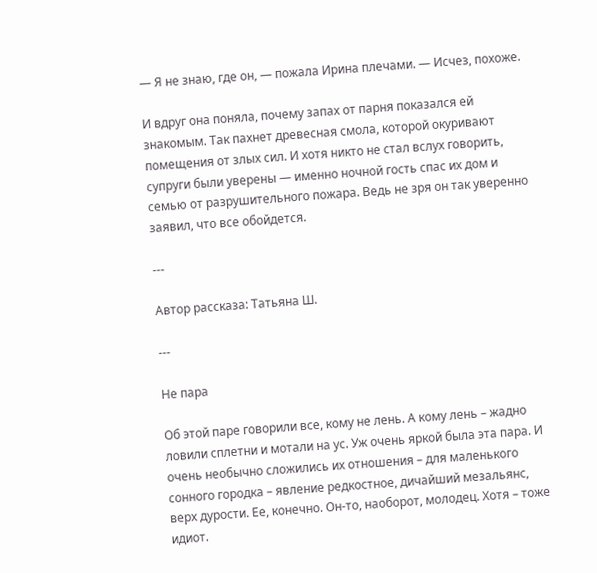— Я не знаю, где он, — пожала Ирина плечами. — Исчез, похоже.

И вдруг она поняла, почему запах от парня показался ей знакомым. Так пахнет древесная смола, которой окуривают помещения от злых сил. И хотя никто не стал вслух говорить, супруги были уверены — именно ночной гость спас их дом и семью от разрушительного пожара. Ведь не зря он так уверенно заявил, что все обойдется.

---

Автор рассказа: Татьяна Ш.

---

Не пара

Об этой паре говорили все, кому не лень. А кому лень – жадно ловили сплетни и мотали на ус. Уж очень яркой была эта пара. И очень необычно сложились их отношения – для маленького сонного городка – явление редкостное, дичайший мезальянс, верх дурости. Ее, конечно. Он-то, наоборот, молодец. Хотя – тоже идиот.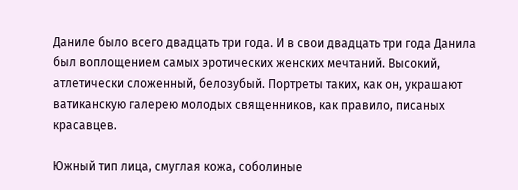Даниле было всего двадцать три года. И в свои двадцать три года Данила был воплощением самых эротических женских мечтаний. Высокий, атлетически сложенный, белозубый. Портреты таких, как он, украшают ватиканскую галерею молодых священников, как правило, писаных красавцев.

Южный тип лица, смуглая кожа, соболиные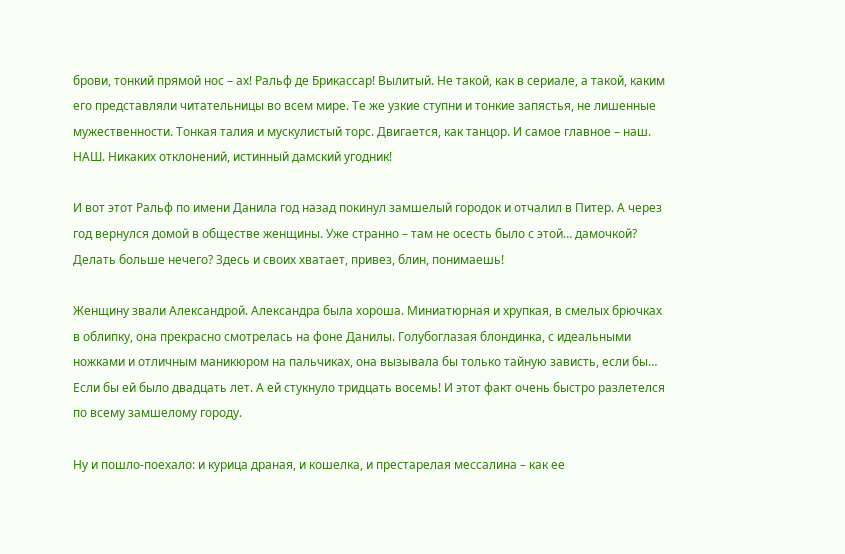брови, тонкий прямой нос – ах! Ральф де Брикассар! Вылитый. Не такой, как в сериале, а такой, каким его представляли читательницы во всем мире. Те же узкие ступни и тонкие запястья, не лишенные мужественности. Тонкая талия и мускулистый торс. Двигается, как танцор. И самое главное – наш. НАШ. Никаких отклонений, истинный дамский угодник!

И вот этот Ральф по имени Данила год назад покинул замшелый городок и отчалил в Питер. А через год вернулся домой в обществе женщины. Уже странно – там не осесть было с этой… дамочкой? Делать больше нечего? Здесь и своих хватает, привез, блин, понимаешь!

Женщину звали Александрой. Александра была хороша. Миниатюрная и хрупкая, в смелых брючках в облипку, она прекрасно смотрелась на фоне Данилы. Голубоглазая блондинка, с идеальными ножками и отличным маникюром на пальчиках, она вызывала бы только тайную зависть, если бы… Если бы ей было двадцать лет. А ей стукнуло тридцать восемь! И этот факт очень быстро разлетелся по всему замшелому городу.

Ну и пошло-поехало: и курица драная, и кошелка, и престарелая мессалина – как ее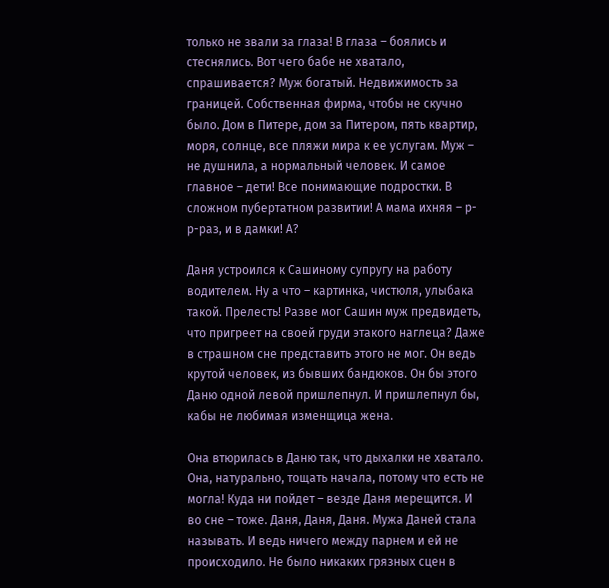только не звали за глаза! В глаза – боялись и стеснялись. Вот чего бабе не хватало, спрашивается? Муж богатый. Недвижимость за границей. Собственная фирма, чтобы не скучно было. Дом в Питере, дом за Питером, пять квартир, моря, солнце, все пляжи мира к ее услугам. Муж – не душнила, а нормальный человек. И самое главное – дети! Все понимающие подростки. В сложном пубертатном развитии! А мама ихняя – р-р-раз, и в дамки! А?

Даня устроился к Сашиному супругу на работу водителем. Ну а что – картинка, чистюля, улыбака такой. Прелесть! Разве мог Сашин муж предвидеть, что пригреет на своей груди этакого наглеца? Даже в страшном сне представить этого не мог. Он ведь крутой человек, из бывших бандюков. Он бы этого Даню одной левой пришлепнул. И пришлепнул бы, кабы не любимая изменщица жена.

Она втюрилась в Даню так, что дыхалки не хватало. Она, натурально, тощать начала, потому что есть не могла! Куда ни пойдет – везде Даня мерещится. И во сне – тоже. Даня, Даня, Даня. Мужа Даней стала называть. И ведь ничего между парнем и ей не происходило. Не было никаких грязных сцен в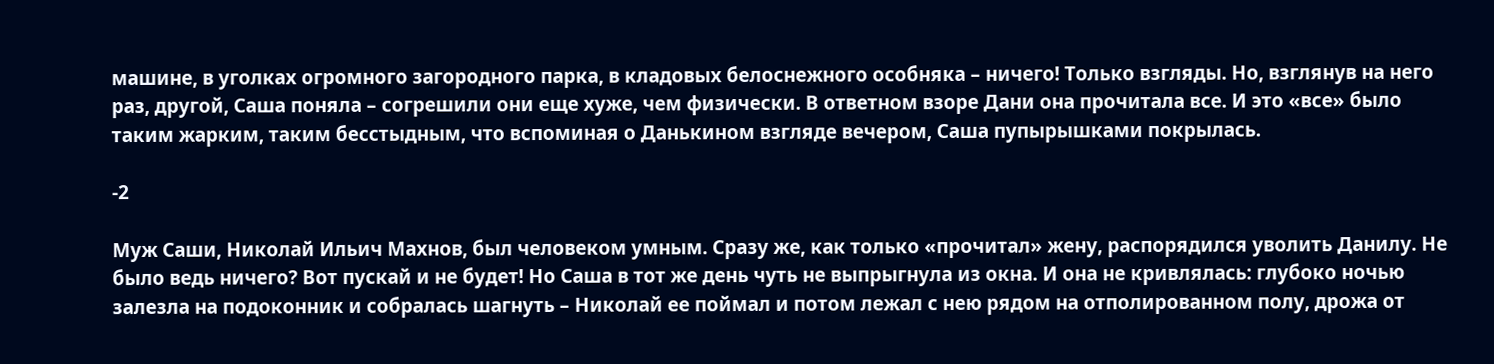машине, в уголках огромного загородного парка, в кладовых белоснежного особняка – ничего! Только взгляды. Но, взглянув на него раз, другой, Саша поняла – согрешили они еще хуже, чем физически. В ответном взоре Дани она прочитала все. И это «все» было таким жарким, таким бесстыдным, что вспоминая о Данькином взгляде вечером, Саша пупырышками покрылась.

-2

Муж Саши, Николай Ильич Махнов, был человеком умным. Сразу же, как только «прочитал» жену, распорядился уволить Данилу. Не было ведь ничего? Вот пускай и не будет! Но Саша в тот же день чуть не выпрыгнула из окна. И она не кривлялась: глубоко ночью залезла на подоконник и собралась шагнуть – Николай ее поймал и потом лежал с нею рядом на отполированном полу, дрожа от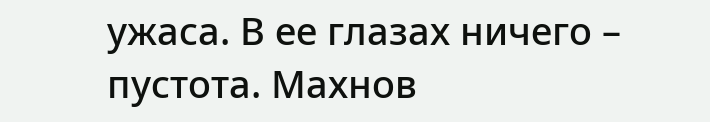ужаса. В ее глазах ничего – пустота. Махнов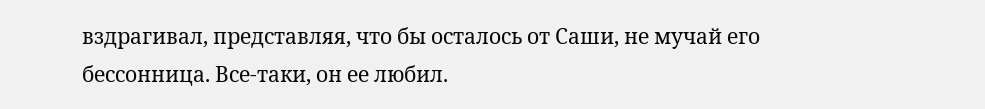вздрагивал, представляя, что бы осталось от Саши, не мучай его бессонница. Все-таки, он ее любил.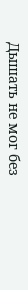Дышать не мог без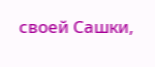своей Сашки,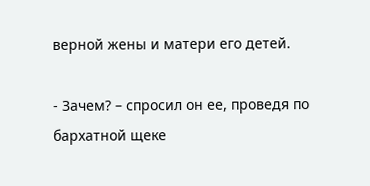верной жены и матери его детей.

- Зачем? – спросил он ее, проведя по бархатной щеке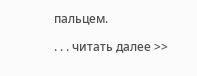пальцем.

. . . читать далее >>